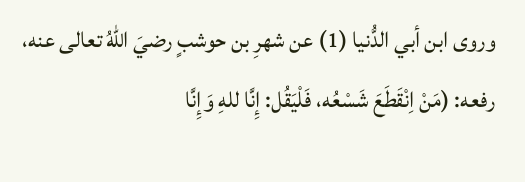وروى ابن أبي الدُّنيا (1) عن شهرِ بن حوشبٍ رضيَ اللهُ تعالى عنه، رفعه: (مَنْ اِنْقَطَعَ شَسْعُه، فَلْيَقُل: إِنَّا للهِ وَإِنَّا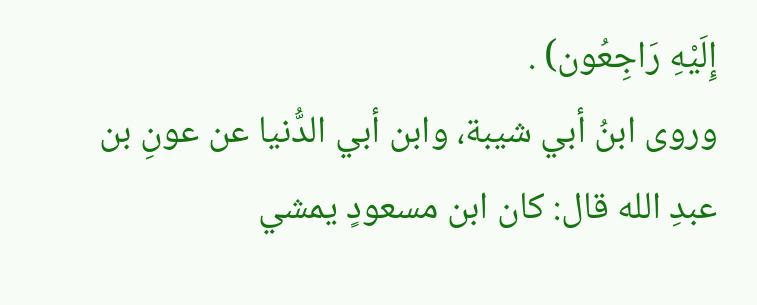إِلَيْهِ رَاجِعُون) .
وروى ابنُ أبي شيبة، وابن أبي الدُّنيا عن عونِ بن عبدِ الله قال: كان ابن مسعودٍ يمشي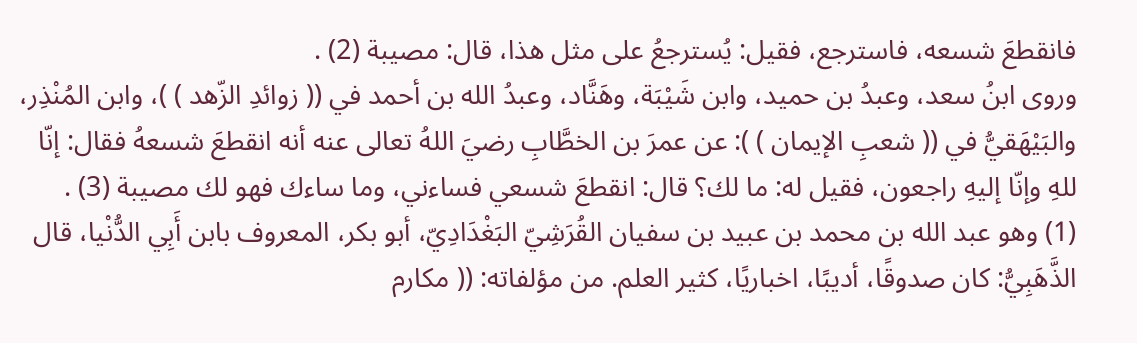فانقطعَ شسعه، فاسترجع، فقيل: يُسترجعُ على مثل هذا، قال: مصيبة (2) .
وروى ابنُ سعد، وعبدُ بن حميد، وابن شَيْبَة، وهَنَّاد، وعبدُ الله بن أحمد في (( زوائدِ الزّهد ) )، وابن المُنْذِر، والبَيْهَقيُّ في (( شعبِ الإيمان ) ): عن عمرَ بن الخطَّابِ رضيَ اللهُ تعالى عنه أنه انقطعَ شسعهُ فقال: إنّا للهِ وإنّا إليهِ راجعون، فقيل له: ما لك؟ قال: انقطعَ شسعي فساءني، وما ساءك فهو لك مصيبة (3) .
(1) وهو عبد الله بن محمد بن عبيد بن سفيان القُرَشِيّ البَغْدَادِيّ، أبو بكر، المعروف بابن أَبِي الدُّنْيا، قال الذَّهَبِيُّ: كان صدوقًا، أديبًا، اخباريًا، كثير العلم. من مؤلفاته: (( مكارم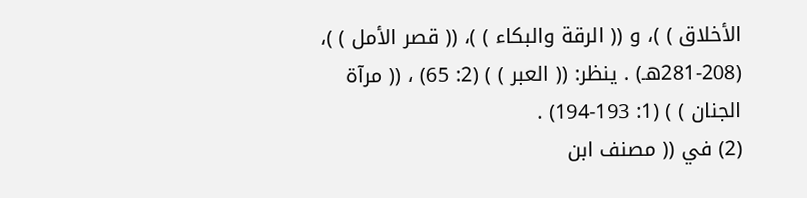الأخلاق ) )، و (( الرقة والبكاء ) )، (( قصر الأمل ) )، (208-281هـ) . ينظر: (( العبر ) ) (2: 65) ، (( مرآة الجنان ) ) (1: 193-194) .
(2) في (( مصنف ابن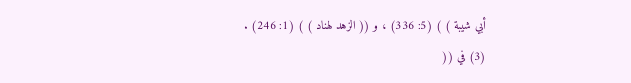أبي شيبة ) ) (5: 336) ، و (( الزهد لهناد ) ) (1: 246) .
(3) في ((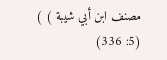مصنف ابن أبي شيبة ) ) (5: 336)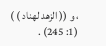، و (( الزهد لهناد ) ) (1: 245) .